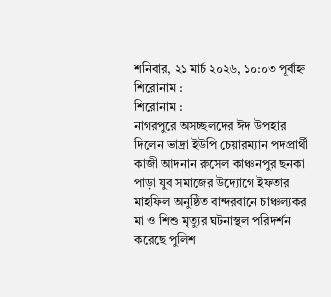শনিবার, ২১ মার্চ ২০২৬, ১০:০৩ পূর্বাহ্ন
শিরোনাম :
শিরোনাম :
নাগরপুরে অসচ্ছলদের ঈদ উপহার দিলেন ভাদ্রা ইউপি চেয়ারম্যান পদপ্রার্থী কাজী আদনান রুসেল কাঞ্চনপুর ছনকা পাড়া যুব সমাজের উদ্যোগে ইফতার মাহফিল অনুষ্ঠিত বান্দরবানে চাঞ্চল্যকর মা ও শিশু মৃত্যুর ঘটনাস্থল পরিদর্শন করেছে পুলিশ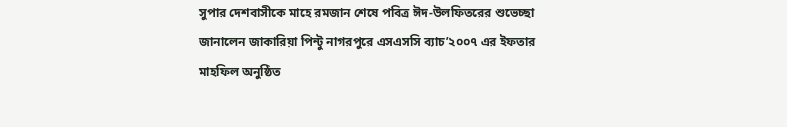সুপার দেশবাসীকে মাহে রমজান শেষে পবিত্র ঈদ-উলফিতরের শুভেচ্ছা জানালেন জাকারিয়া পিন্টু নাগরপুরে এসএসসি ব্যাচ’২০০৭ এর ইফতার মাহফিল অনুষ্ঠিত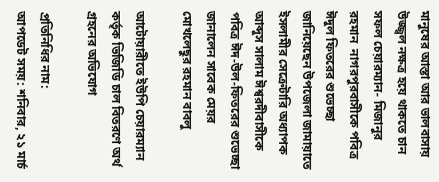মানুষের আস্তা আর ভালবাসায় উজ্জ্বল নক্ষত্র হয়ে থাকতে চান সফল চেয়ারম্যান- মিজানুর রহমান  নাগরপুরবাসীকে পবিত্র ঈদুল ফিতরের শুভেচ্ছা জানিয়েছেন উপজেলা জামায়াতে ইসলামীর সেক্রেটারি অধ্যাপক আব্দুস সালাম ঈশ্বরদীবাসীকে পবিত্র ঈদ-উল-ফিতরের শুভেচ্ছা জানালেন সাবেক মেয়র মোখলেছুর রহমান বাবলু

আটোয়ারীতে ইউপি চেয়ারম্যান কর্তৃক ভিজিডি চাল বিতরণে অর্থ গ্রহনের অভিযোগ

প্রতিনিধির নাম:
আপডেট সময়: শনিবার, ২১ মার্চ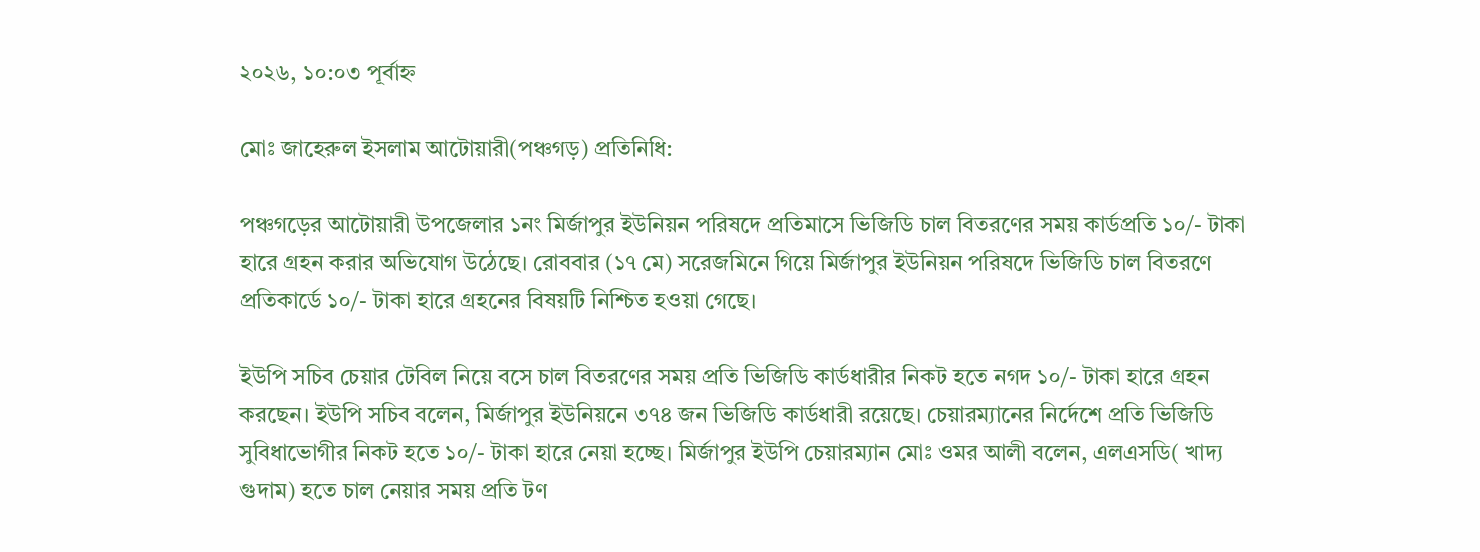২০২৬, ১০:০৩ পূর্বাহ্ন

মোঃ জাহেরুল ইসলাম আটোয়ারী(পঞ্চগড়) প্রতিনিধি:

পঞ্চগড়ের আটোয়ারী উপজেলার ১নং মির্জাপুর ইউনিয়ন পরিষদে প্রতিমাসে ভিজিডি চাল বিতরণের সময় কার্ডপ্রতি ১০/- টাকা হারে গ্রহন করার অভিযোগ উঠেছে। রোববার (১৭ মে) সরেজমিনে গিয়ে মির্জাপুর ইউনিয়ন পরিষদে ভিজিডি চাল বিতরণে প্রতিকার্ডে ১০/- টাকা হারে গ্রহনের বিষয়টি নিশ্চিত হওয়া গেছে।

ইউপি সচিব চেয়ার টেবিল নিয়ে বসে চাল বিতরণের সময় প্রতি ভিজিডি কার্ডধারীর নিকট হতে নগদ ১০/- টাকা হারে গ্রহন করছেন। ইউপি সচিব বলেন, মির্জাপুর ইউনিয়নে ৩৭৪ জন ভিজিডি কার্ডধারী রয়েছে। চেয়ারম্যানের নির্দেশে প্রতি ভিজিডি সুবিধাভোগীর নিকট হতে ১০/- টাকা হারে নেয়া হচ্ছে। মির্জাপুর ইউপি চেয়ারম্যান মোঃ ওমর আলী বলেন, এলএসডি( খাদ্য গুদাম) হতে চাল নেয়ার সময় প্রতি টণ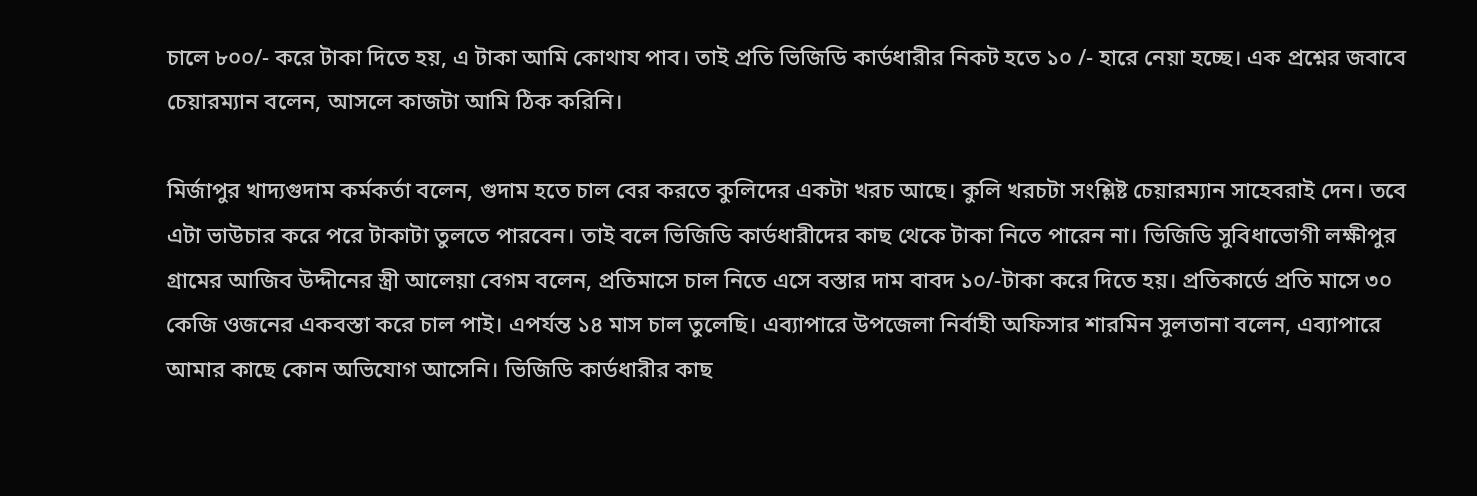চালে ৮০০/- করে টাকা দিতে হয়, এ টাকা আমি কোথায পাব। তাই প্রতি ভিজিডি কার্ডধারীর নিকট হতে ১০ /- হারে নেয়া হচ্ছে। এক প্রশ্নের জবাবে চেয়ারম্যান বলেন, আসলে কাজটা আমি ঠিক করিনি।

মির্জাপুর খাদ্যগুদাম কর্মকর্তা বলেন, গুদাম হতে চাল বের করতে কুলিদের একটা খরচ আছে। কুলি খরচটা সংশ্লিষ্ট চেয়ারম্যান সাহেবরাই দেন। তবে এটা ভাউচার করে পরে টাকাটা তুলতে পারবেন। তাই বলে ভিজিডি কার্ডধারীদের কাছ থেকে টাকা নিতে পারেন না। ভিজিডি সুবিধাভোগী লক্ষীপুর গ্রামের আজিব উদ্দীনের স্ত্রী আলেয়া বেগম বলেন, প্রতিমাসে চাল নিতে এসে বস্তার দাম বাবদ ১০/-টাকা করে দিতে হয়। প্রতিকার্ডে প্রতি মাসে ৩০ কেজি ওজনের একবস্তা করে চাল পাই। এপর্যন্ত ১৪ মাস চাল তুলেছি। এব্যাপারে উপজেলা নির্বাহী অফিসার শারমিন সুলতানা বলেন, এব্যাপারে আমার কাছে কোন অভিযোগ আসেনি। ভিজিডি কার্ডধারীর কাছ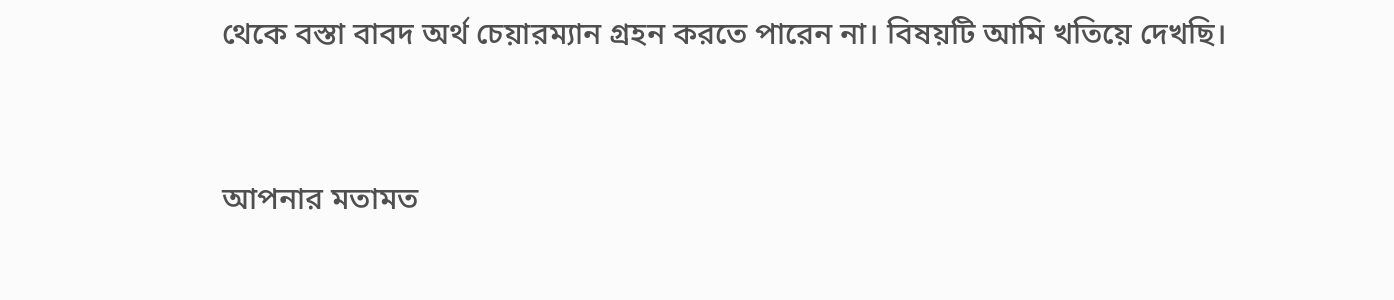থেকে বস্তা বাবদ অর্থ চেয়ারম্যান গ্রহন করতে পারেন না। বিষয়টি আমি খতিয়ে দেখছি।


আপনার মতামত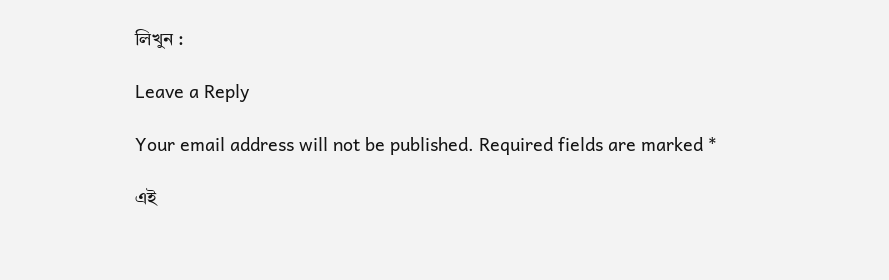লিখুন :

Leave a Reply

Your email address will not be published. Required fields are marked *

এই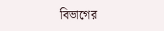বিভাগের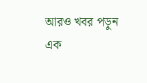আরও খবর পড়ুন
এক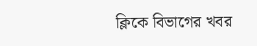ক্লিকে বিভাগের খবর